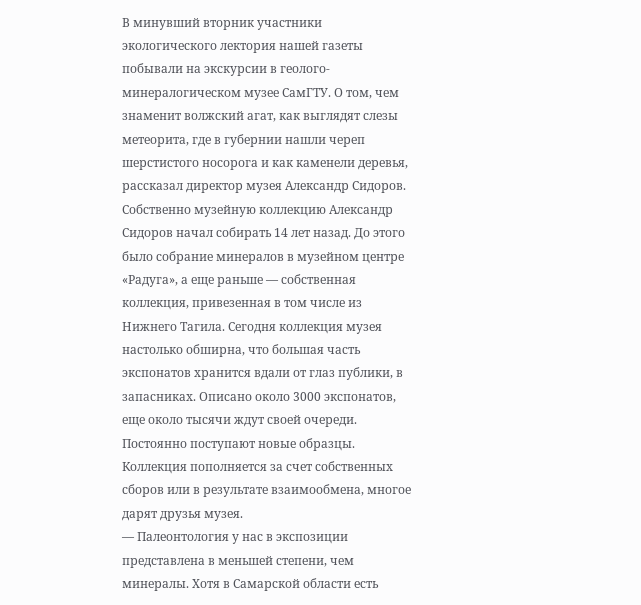В минувший вторник участники экологического лектория нашей газеты побывали на экскурсии в геолого-минералогическом музее СамГТУ. О том, чем знаменит волжский агат, как выглядят слезы метеорита, где в губернии нашли череп шерстистого носорога и как каменели деревья, рассказал директор музея Александр Сидоров.
Собственно музейную коллекцию Александр Сидоров начал собирать 14 лет назад. До этого было собрание минералов в музейном центре «Радуга», а еще раньше — собственная коллекция, привезенная в том числе из Нижнего Тагила. Сегодня коллекция музея настолько обширна, что большая часть экспонатов хранится вдали от глаз публики, в запасниках. Описано около 3000 экспонатов, еще около тысячи ждут своей очереди. Постоянно поступают новые образцы. Коллекция пополняется за счет собственных сборов или в результате взаимообмена, многое дарят друзья музея.
— Палеонтология у нас в экспозиции представлена в меньшей степени, чем минералы. Хотя в Самарской области есть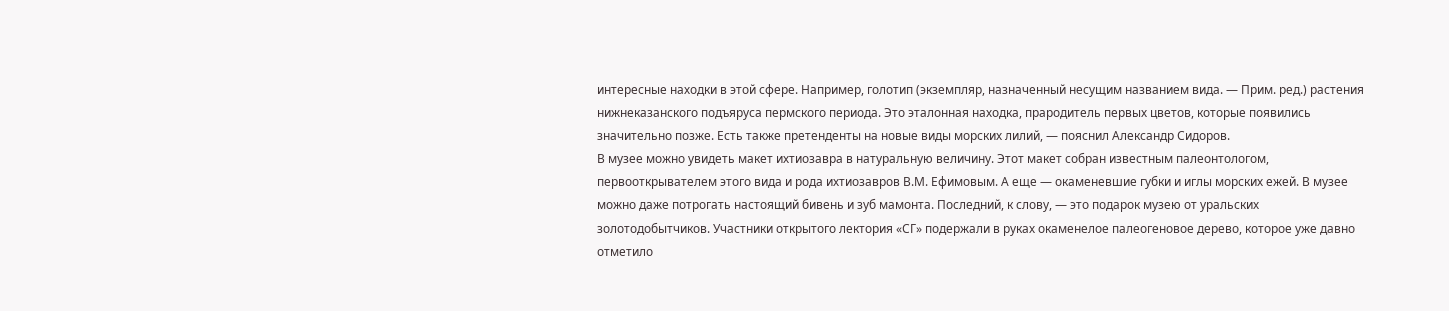интересные находки в этой сфере. Например, голотип (экземпляр, назначенный несущим названием вида. — Прим. ред.) растения нижнеказанского подъяруса пермского периода. Это эталонная находка, прародитель первых цветов, которые появились значительно позже. Есть также претенденты на новые виды морских лилий, — пояснил Александр Сидоров.
В музее можно увидеть макет ихтиозавра в натуральную величину. Этот макет собран известным палеонтологом, первооткрывателем этого вида и рода ихтиозавров В.М. Ефимовым. А еще — окаменевшие губки и иглы морских ежей. В музее можно даже потрогать настоящий бивень и зуб мамонта. Последний, к слову, — это подарок музею от уральских золотодобытчиков. Участники открытого лектория «СГ» подержали в руках окаменелое палеогеновое дерево, которое уже давно отметило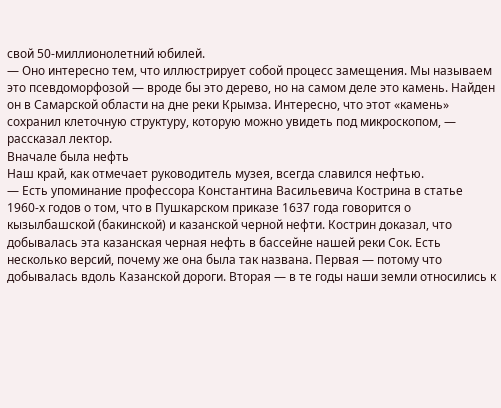свой 50-миллионолетний юбилей.
— Оно интересно тем, что иллюстрирует собой процесс замещения. Мы называем это псевдоморфозой — вроде бы это дерево, но на самом деле это камень. Найден он в Самарской области на дне реки Крымза. Интересно, что этот «камень» сохранил клеточную структуру, которую можно увидеть под микроскопом, — рассказал лектор.
Вначале была нефть
Наш край, как отмечает руководитель музея, всегда славился нефтью.
— Есть упоминание профессора Константина Васильевича Кострина в статье 1960-х годов о том, что в Пушкарском приказе 1637 года говорится о кызылбашской (бакинской) и казанской черной нефти. Кострин доказал, что добывалась эта казанская черная нефть в бассейне нашей реки Сок. Есть несколько версий, почему же она была так названа. Первая — потому что добывалась вдоль Казанской дороги. Вторая — в те годы наши земли относились к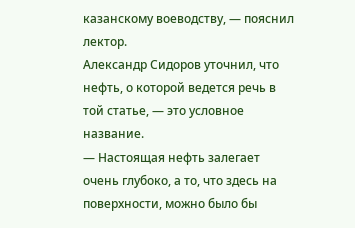казанскому воеводству, — пояснил лектор.
Александр Сидоров уточнил, что нефть, о которой ведется речь в той статье, — это условное название.
— Настоящая нефть залегает очень глубоко, а то, что здесь на поверхности, можно было бы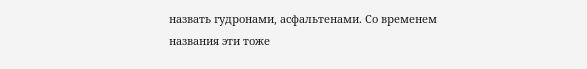назвать гудронами, асфальтенами. Со временем названия эти тоже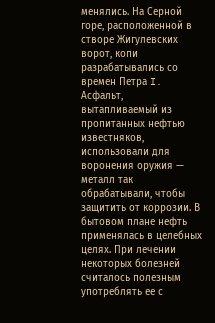менялись. На Серной горе, расположенной в створе Жигулевских ворот, копи разрабатывались со времен Петра I. Асфальт, вытапливаемый из пропитанных нефтью известняков, использовали для воронения оружия — металл так обрабатывали, чтобы защитить от коррозии. В бытовом плане нефть применялась в целебных целях. При лечении некоторых болезней считалось полезным употреблять ее с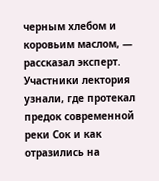черным хлебом и коровьим маслом, — рассказал эксперт.
Участники лектория узнали, где протекал предок современной реки Сок и как отразились на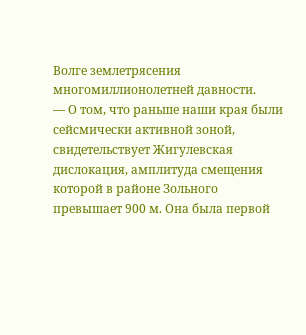Волге землетрясения многомиллионолетней давности.
— О том, что раньше наши края были сейсмически активной зоной, свидетельствует Жигулевская дислокация, амплитуда смещения которой в районе Зольного превышает 900 м. Она была первой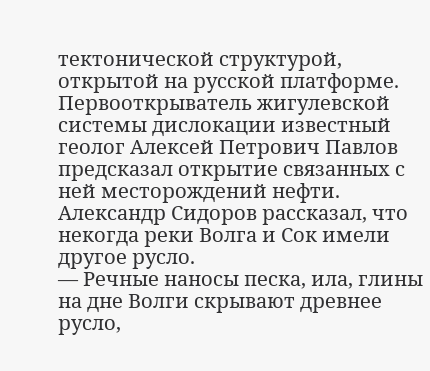тектонической структурой, открытой на русской платформе. Первооткрыватель жигулевской системы дислокации известный геолог Алексей Петрович Павлов предсказал открытие связанных с ней месторождений нефти.
Александр Сидоров рассказал, что некогда реки Волга и Сок имели другое русло.
— Речные наносы песка, ила, глины на дне Волги скрывают древнее русло,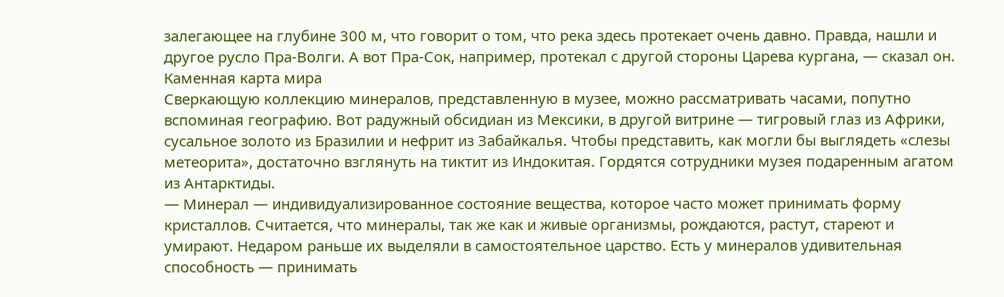залегающее на глубине 300 м, что говорит о том, что река здесь протекает очень давно. Правда, нашли и другое русло Пра-Волги. А вот Пра-Сок, например, протекал с другой стороны Царева кургана, — сказал он.
Каменная карта мира
Сверкающую коллекцию минералов, представленную в музее, можно рассматривать часами, попутно вспоминая географию. Вот радужный обсидиан из Мексики, в другой витрине — тигровый глаз из Африки, сусальное золото из Бразилии и нефрит из Забайкалья. Чтобы представить, как могли бы выглядеть «слезы метеорита», достаточно взглянуть на тиктит из Индокитая. Гордятся сотрудники музея подаренным агатом из Антарктиды.
— Минерал — индивидуализированное состояние вещества, которое часто может принимать форму кристаллов. Считается, что минералы, так же как и живые организмы, рождаются, растут, стареют и умирают. Недаром раньше их выделяли в самостоятельное царство. Есть у минералов удивительная способность — принимать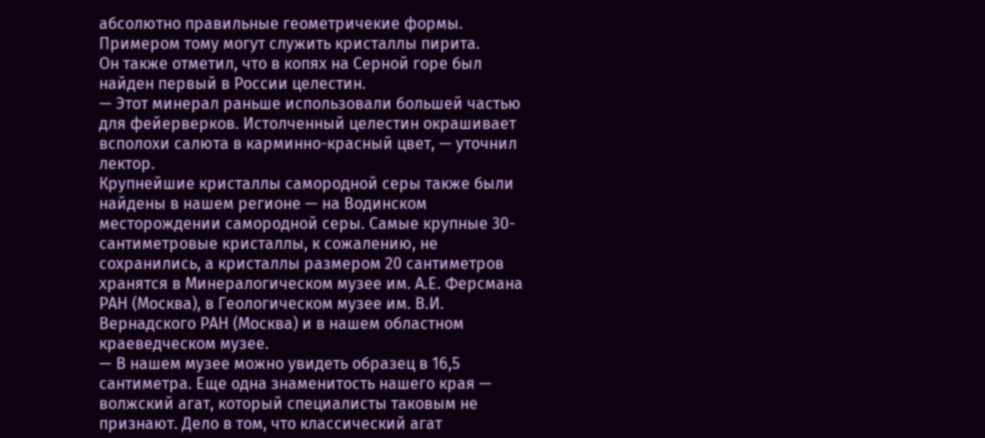абсолютно правильные геометричекие формы. Примером тому могут служить кристаллы пирита.
Он также отметил, что в копях на Серной горе был найден первый в России целестин.
— Этот минерал раньше использовали большей частью для фейерверков. Истолченный целестин окрашивает всполохи салюта в карминно-красный цвет, — уточнил лектор.
Крупнейшие кристаллы самородной серы также были найдены в нашем регионе — на Водинском месторождении самородной серы. Самые крупные 30-сантиметровые кристаллы, к сожалению, не сохранились, а кристаллы размером 20 сантиметров хранятся в Минералогическом музее им. А.Е. Ферсмана РАН (Москва), в Геологическом музее им. В.И. Вернадского РАН (Москва) и в нашем областном краеведческом музее.
— В нашем музее можно увидеть образец в 16,5 сантиметра. Еще одна знаменитость нашего края — волжский агат, который специалисты таковым не признают. Дело в том, что классический агат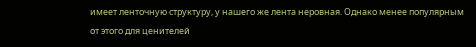имеет ленточную структуру, у нашего же лента неровная. Однако менее популярным от этого для ценителей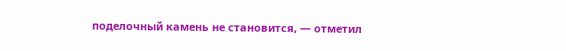поделочный камень не становится, — отметил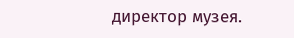директор музея.